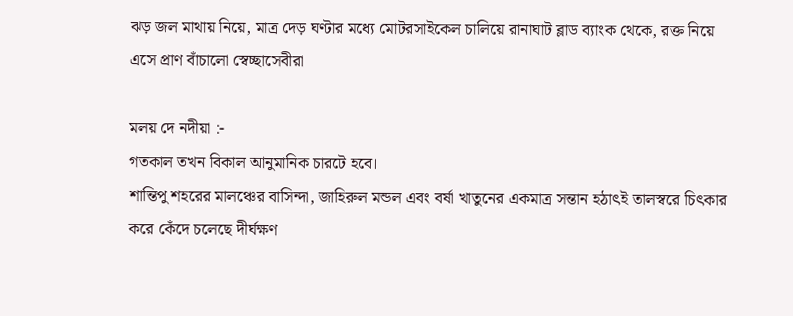ঝড় জল মাথায় নিয়ে, মাত্র দেড় ঘণ্টার মধ্যে মোটরসাইকেল চালিয়ে রানাঘাট ব্লাড ব্যাংক থেকে, রক্ত নিয়ে এসে প্রাণ বাঁচালো স্বেচ্ছাসেবীরা

মলয় দে নদীয়া :-
গতকাল তখন বিকাল আনুমানিক চারটে হবে।
শান্তিপু শহরের মালঞ্চের বাসিন্দা, জাহিরুল মন্ডল এবং বর্ষা খাতুনের একমাত্র সন্তান হঠাৎই তালস্বরে চিৎকার করে কেঁদে চলেছে দীর্ঘক্ষণ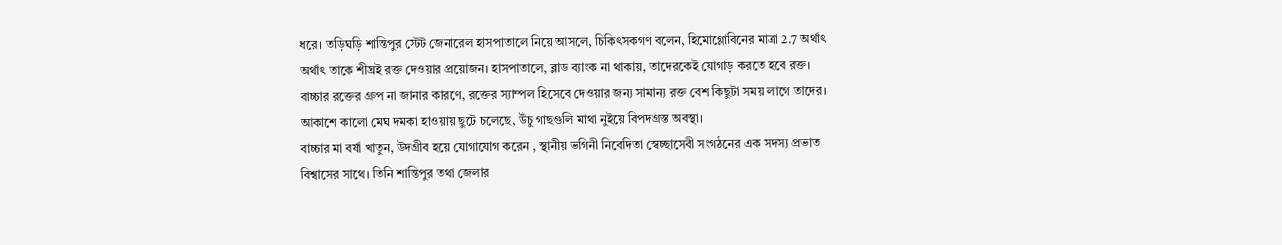ধরে। তড়িঘড়ি শান্তিপুর স্টেট জেনারেল হাসপাতালে নিয়ে আসলে, চিকিৎসকগণ বলেন, হিমোগ্লোবিনের মাত্রা 2.7 অর্থাৎ অর্থাৎ তাকে শীঘ্রই রক্ত দেওয়ার প্রয়োজন। হাসপাতালে, ব্লাড ব্যাংক না থাকায়, তাদেরকেই যোগাড় করতে হবে রক্ত।
বাচ্চার রক্তের গ্রুপ না জানার কারণে, রক্তের স্যাম্পল হিসেবে দেওয়ার জন্য সামান্য রক্ত বেশ কিছুটা সময় লাগে তাদের।
আকাশে কালো মেঘ দমকা হাওয়ায় ছুটে চলেছে, উঁচু গাছগুলি মাথা নুইয়ে বিপদগ্রস্ত অবস্থা।
বাচ্চার মা বর্ষা খাতুন, উদগ্রীব হয়ে যোগাযোগ করেন , স্থানীয় ভগিনী নিবেদিতা স্বেচ্ছাসেবী সংগঠনের এক সদস্য প্রভাত বিশ্বাসের সাথে। তিনি শান্তিপুর তথা জেলার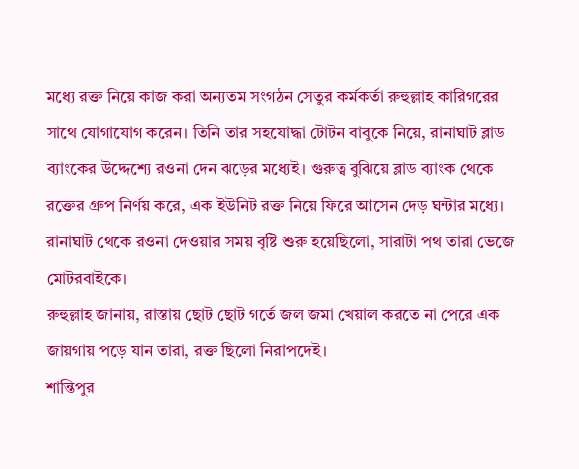মধ্যে রক্ত নিয়ে কাজ করা অন্যতম সংগঠন সেতুর কর্মকর্তা রুহুল্লাহ কারিগরের সাথে যোগাযোগ করেন। তিনি তার সহযোদ্ধা টোটন বাবুকে নিয়ে, রানাঘাট ব্লাড ব্যাংকের উদ্দেশ্যে রওনা দেন ঝড়ের মধ্যেই। গুরুত্ব বুঝিয়ে ব্লাড ব্যাংক থেকে রক্তের গ্রুপ নির্ণয় করে, এক ইউনিট রক্ত নিয়ে ফিরে আসেন দেড় ঘন্টার মধ্যে। রানাঘাট থেকে রওনা দেওয়ার সময় বৃষ্টি শুরু হয়েছিলো, সারাটা পথ তারা ভেজে মোটরবাইকে।
রুহুল্লাহ জানায়, রাস্তায় ছোট ছোট গর্তে জল জমা খেয়াল করতে না পেরে এক জায়গায় পড়ে যান তারা, রক্ত ছিলো নিরাপদেই।
শান্তিপুর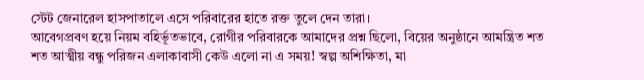স্টেট জেনারেল হাসপাতালে এসে পরিবারের হাতে রক্ত তুলে দেন তারা।
আবেগপ্রবণ হয়ে নিয়ম বহির্ভূতভাবে, রোগীর পরিবারকে আমাদের প্রশ্ন ছিলো, বিয়ের অনুষ্ঠানে আমন্ত্রিত শত শত আত্মীয় বন্ধু পরিজন এলাকাবাসী কেউ এলো না এ সময়! স্বল্প অশিক্ষিতা, মা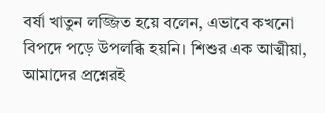বর্ষা খাতুন লজ্জিত হয়ে বলেন, এভাবে কখনো বিপদে পড়ে উপলব্ধি হয়নি। শিশুর এক আত্মীয়া, আমাদের প্রশ্নেরই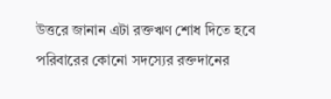উত্তরে জানান এটা রক্তঋণ শোধ দিতে হবে পরিবারের কোনো সদস্যের রক্তদানের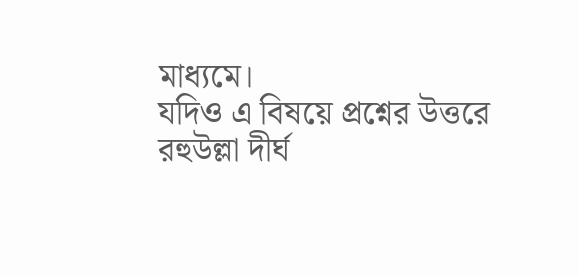মাধ্যমে।
যদিও এ বিষয়ে প্রশ্নের উত্তরে রহুউল্লা দীর্ঘ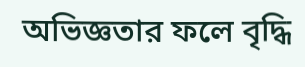অভিজ্ঞতার ফলে বৃদ্ধি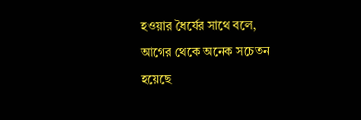হওয়ার ধৈর্যের সাথে বলে, আগের থেকে অনেক সচেতন হয়েছে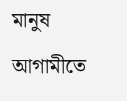মানুষ আগামীতে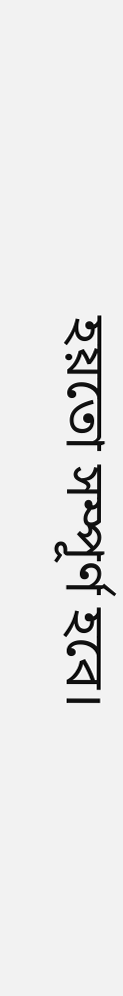হয়তো সম্পূর্ণ হবে।